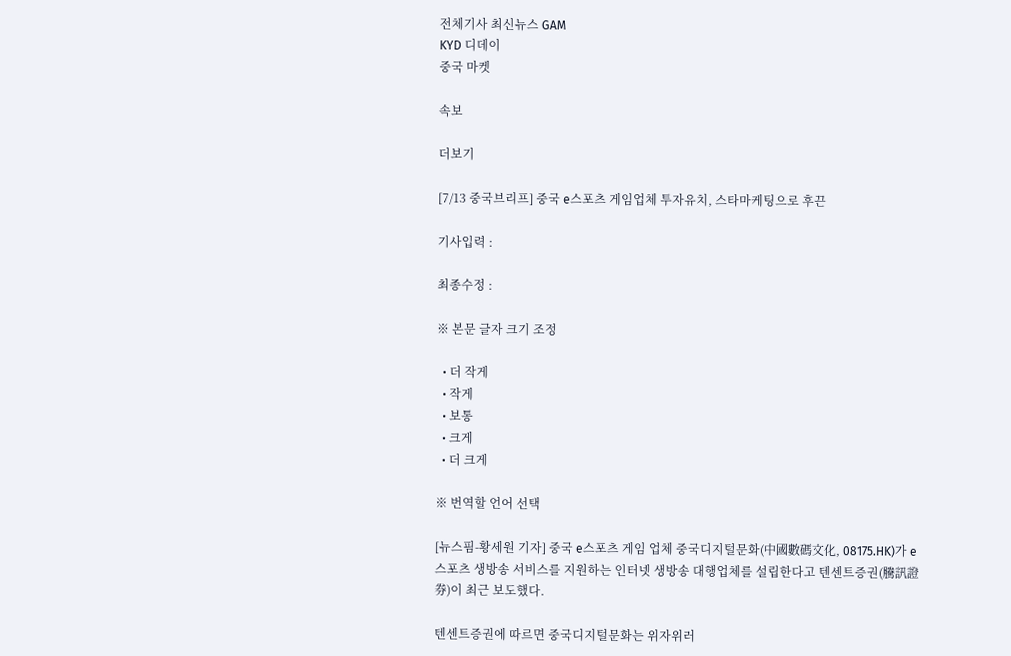전체기사 최신뉴스 GAM
KYD 디데이
중국 마켓

속보

더보기

[7/13 중국브리프] 중국 e스포츠 게임업체 투자유치, 스타마케팅으로 후끈

기사입력 :

최종수정 :

※ 본문 글자 크기 조정

  • 더 작게
  • 작게
  • 보통
  • 크게
  • 더 크게

※ 번역할 언어 선택

[뉴스핌-황세원 기자] 중국 e스포츠 게임 업체 중국디지털문화(中國數碼文化, 08175.HK)가 e스포츠 생방송 서비스를 지원하는 인터넷 생방송 대행업체를 설립한다고 텐센트증권(騰訊證券)이 최근 보도했다.

텐센트증권에 따르면 중국디지털문화는 위자위러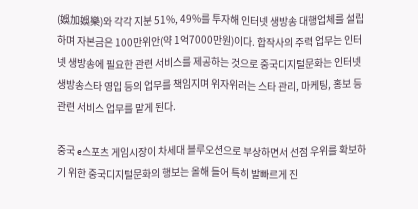(娛加娛樂)와 각각 지분 51%, 49%를 투자해 인터넷 생방송 대행업체를 설립하며 자본금은 100만위안(약 1억7000만원)이다. 합작사의 주력 업무는 인터넷 생방송에 필요한 관련 서비스를 제공하는 것으로 중국디지털문화는 인터넷생방송스타 영입 등의 업무를 책임지며 위자위러는 스타 관리, 마케팅, 홍보 등 관련 서비스 업무를 맡게 된다.

중국 e스포츠 게임시장이 차세대 블루오션으로 부상하면서 선점 우위를 확보하기 위한 중국디지털문화의 행보는 올해 들어 특히 발빠르게 진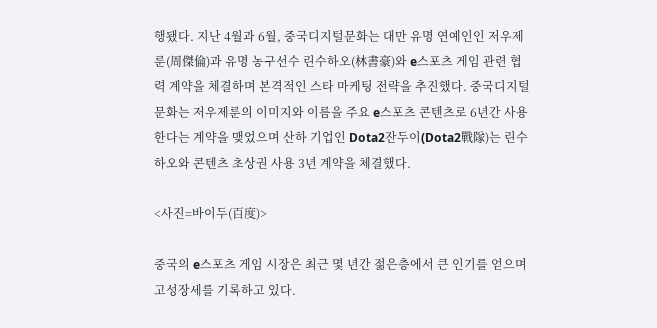행됐다. 지난 4월과 6월, 중국디지털문화는 대만 유명 연예인인 저우제룬(周傑倫)과 유명 농구선수 린수하오(林書豪)와 e스포츠 게임 관련 협력 계약을 체결하며 본격적인 스타 마케팅 전략을 추진했다. 중국디지털문화는 저우제룬의 이미지와 이름을 주요 e스포츠 콘텐츠로 6년간 사용한다는 계약을 맺었으며 산하 기업인 Dota2잔두이(Dota2戰隊)는 린수하오와 콘텐츠 초상권 사용 3년 계약을 체결했다.

<사진=바이두(百度)>

중국의 e스포츠 게임 시장은 최근 몇 년간 젊은층에서 큰 인기를 얻으며 고성장세를 기록하고 있다.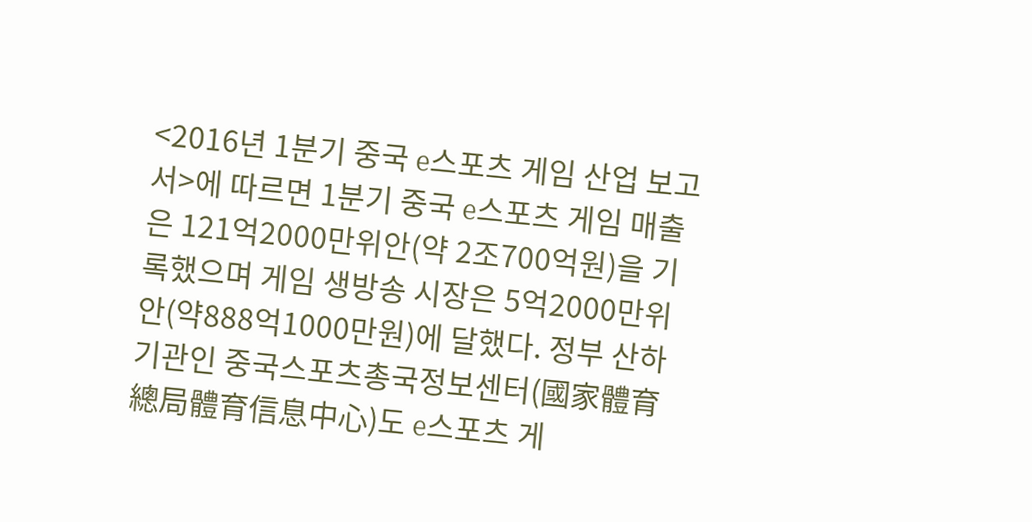<2016년 1분기 중국 e스포츠 게임 산업 보고서>에 따르면 1분기 중국 e스포츠 게임 매출은 121억2000만위안(약 2조700억원)을 기록했으며 게임 생방송 시장은 5억2000만위안(약888억1000만원)에 달했다. 정부 산하 기관인 중국스포츠총국정보센터(國家體育總局體育信息中心)도 e스포츠 게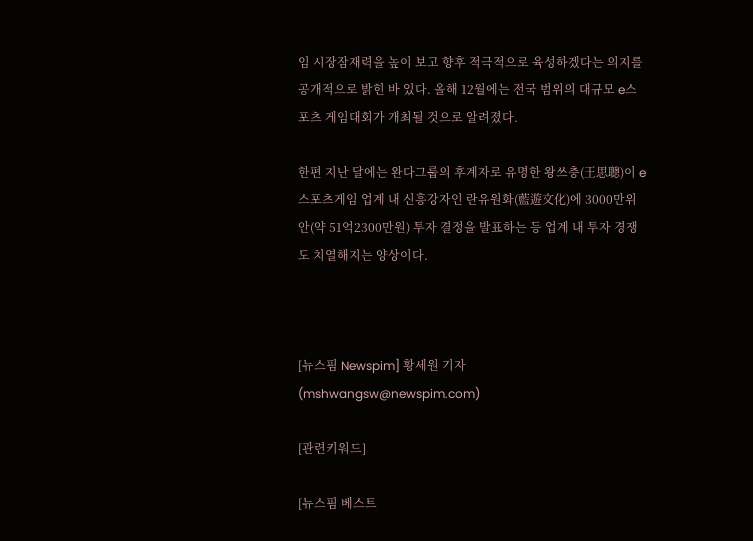임 시장잠재력을 높이 보고 향후 적극적으로 육성하겠다는 의지를 공개적으로 밝힌 바 있다. 올해 12월에는 전국 범위의 대규모 e스포츠 게임대회가 개최될 것으로 알려졌다.

한편 지난 달에는 완다그룹의 후계자로 유명한 왕쓰충(王思聰)이 e스포츠게임 업계 내 신흥강자인 란유원화(藍遊文化)에 3000만위안(약 51억2300만원) 투자 결정을 발표하는 등 업계 내 투자 경쟁도 치열해지는 양상이다.



[뉴스핌 Newspim] 황세원 기자 (mshwangsw@newspim.com)

[관련키워드]

[뉴스핌 베스트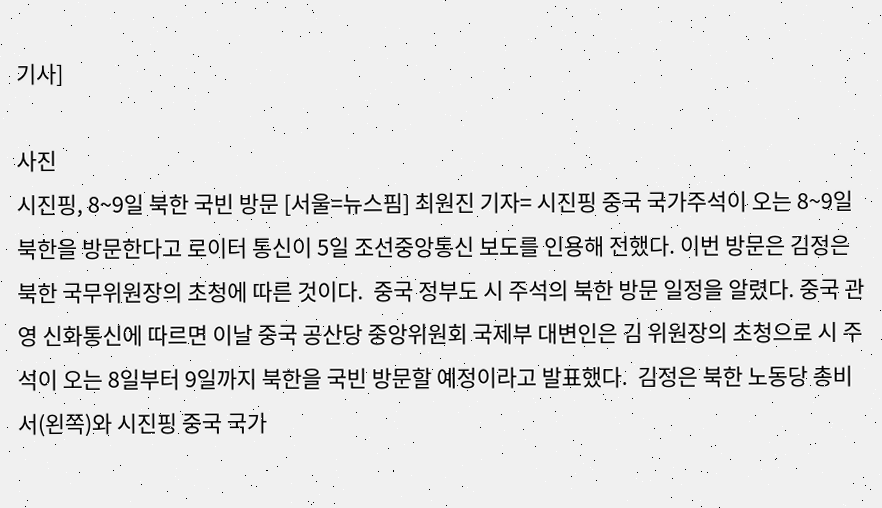기사]

사진
시진핑, 8~9일 북한 국빈 방문 [서울=뉴스핌] 최원진 기자= 시진핑 중국 국가주석이 오는 8~9일 북한을 방문한다고 로이터 통신이 5일 조선중앙통신 보도를 인용해 전했다. 이번 방문은 김정은 북한 국무위원장의 초청에 따른 것이다.  중국 정부도 시 주석의 북한 방문 일정을 알렸다. 중국 관영 신화통신에 따르면 이날 중국 공산당 중앙위원회 국제부 대변인은 김 위원장의 초청으로 시 주석이 오는 8일부터 9일까지 북한을 국빈 방문할 예정이라고 발표했다.  김정은 북한 노동당 총비서(왼쪽)와 시진핑 중국 국가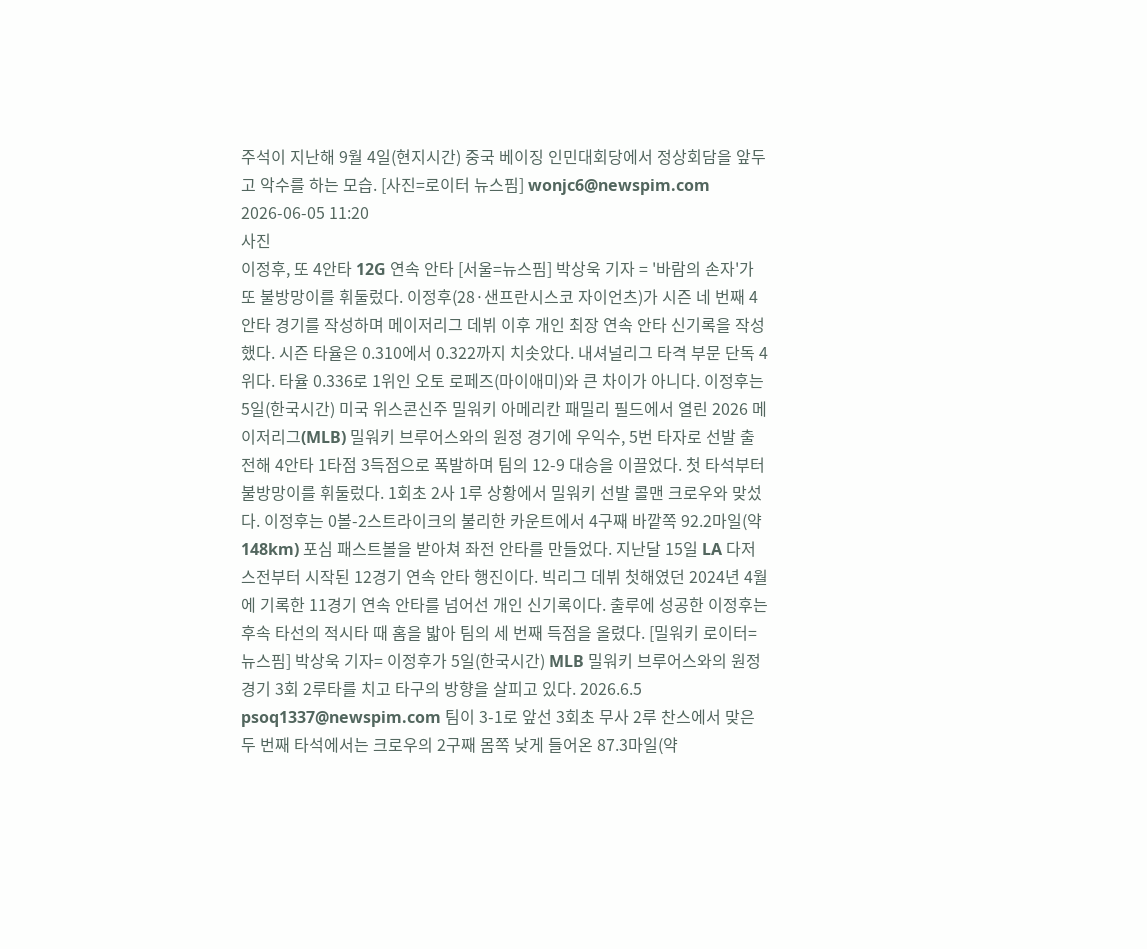주석이 지난해 9월 4일(현지시간) 중국 베이징 인민대회당에서 정상회담을 앞두고 악수를 하는 모습. [사진=로이터 뉴스핌] wonjc6@newspim.com   2026-06-05 11:20
사진
이정후, 또 4안타 12G 연속 안타 [서울=뉴스핌] 박상욱 기자 = '바람의 손자'가 또 불방망이를 휘둘렀다. 이정후(28·샌프란시스코 자이언츠)가 시즌 네 번째 4안타 경기를 작성하며 메이저리그 데뷔 이후 개인 최장 연속 안타 신기록을 작성했다. 시즌 타율은 0.310에서 0.322까지 치솟았다. 내셔널리그 타격 부문 단독 4위다. 타율 0.336로 1위인 오토 로페즈(마이애미)와 큰 차이가 아니다. 이정후는 5일(한국시간) 미국 위스콘신주 밀워키 아메리칸 패밀리 필드에서 열린 2026 메이저리그(MLB) 밀워키 브루어스와의 원정 경기에 우익수, 5번 타자로 선발 출전해 4안타 1타점 3득점으로 폭발하며 팀의 12-9 대승을 이끌었다. 첫 타석부터 불방망이를 휘둘렀다. 1회초 2사 1루 상황에서 밀워키 선발 콜맨 크로우와 맞섰다. 이정후는 0볼-2스트라이크의 불리한 카운트에서 4구째 바깥쪽 92.2마일(약 148km) 포심 패스트볼을 받아쳐 좌전 안타를 만들었다. 지난달 15일 LA 다저스전부터 시작된 12경기 연속 안타 행진이다. 빅리그 데뷔 첫해였던 2024년 4월에 기록한 11경기 연속 안타를 넘어선 개인 신기록이다. 출루에 성공한 이정후는 후속 타선의 적시타 때 홈을 밟아 팀의 세 번째 득점을 올렸다. [밀워키 로이터=뉴스핌] 박상욱 기자= 이정후가 5일(한국시간) MLB 밀워키 브루어스와의 원정 경기 3회 2루타를 치고 타구의 방향을 살피고 있다. 2026.6.5 psoq1337@newspim.com 팀이 3-1로 앞선 3회초 무사 2루 찬스에서 맞은 두 번째 타석에서는 크로우의 2구째 몸쪽 낮게 들어온 87.3마일(약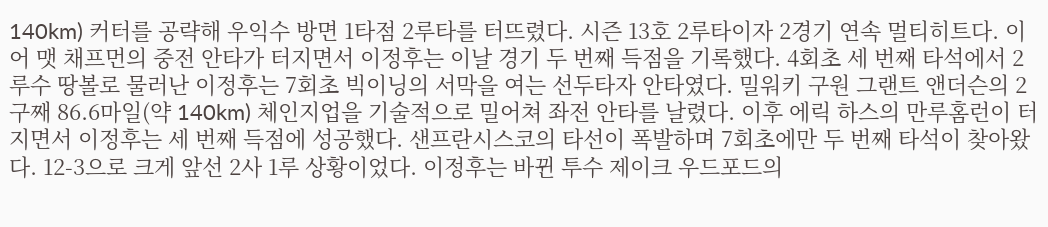140km) 커터를 공략해 우익수 방면 1타점 2루타를 터뜨렸다. 시즌 13호 2루타이자 2경기 연속 멀티히트다. 이어 맷 채프먼의 중전 안타가 터지면서 이정후는 이날 경기 두 번째 득점을 기록했다. 4회초 세 번째 타석에서 2루수 땅볼로 물러난 이정후는 7회초 빅이닝의 서막을 여는 선두타자 안타였다. 밀워키 구원 그랜트 앤더슨의 2구째 86.6마일(약 140km) 체인지업을 기술적으로 밀어쳐 좌전 안타를 날렸다. 이후 에릭 하스의 만루홈런이 터지면서 이정후는 세 번째 득점에 성공했다. 샌프란시스코의 타선이 폭발하며 7회초에만 두 번째 타석이 찾아왔다. 12-3으로 크게 앞선 2사 1루 상황이었다. 이정후는 바뀐 투수 제이크 우드포드의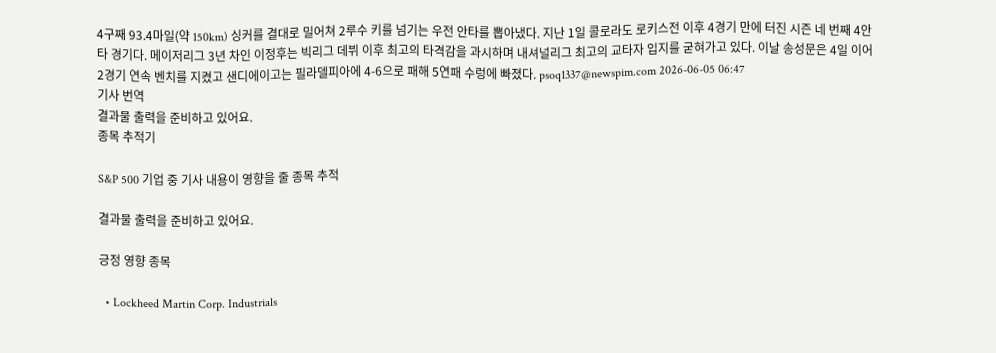4구째 93.4마일(약 150km) 싱커를 결대로 밀어쳐 2루수 키를 넘기는 우전 안타를 뽑아냈다. 지난 1일 콜로라도 로키스전 이후 4경기 만에 터진 시즌 네 번째 4안타 경기다. 메이저리그 3년 차인 이정후는 빅리그 데뷔 이후 최고의 타격감을 과시하며 내셔널리그 최고의 교타자 입지를 굳혀가고 있다. 이날 송성문은 4일 이어 2경기 연속 벤치를 지켰고 샌디에이고는 필라델피아에 4-6으로 패해 5연패 수렁에 빠졌다. psoq1337@newspim.com 2026-06-05 06:47
기사 번역
결과물 출력을 준비하고 있어요.
종목 추적기

S&P 500 기업 중 기사 내용이 영향을 줄 종목 추적

결과물 출력을 준비하고 있어요.

긍정 영향 종목

  • Lockheed Martin Corp. Industrials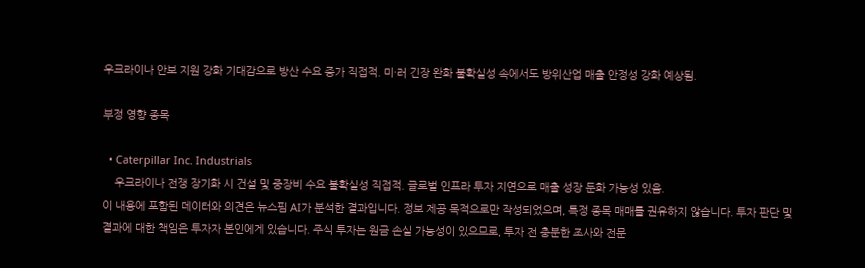우크라이나 안보 지원 강화 기대감으로 방산 수요 증가 직접적. 미·러 긴장 완화 불확실성 속에서도 방위산업 매출 안정성 강화 예상됨.

부정 영향 종목

  • Caterpillar Inc. Industrials
    우크라이나 전쟁 장기화 시 건설 및 중장비 수요 불확실성 직접적. 글로벌 인프라 투자 지연으로 매출 성장 둔화 가능성 있음.
이 내용에 포함된 데이터와 의견은 뉴스핌 AI가 분석한 결과입니다. 정보 제공 목적으로만 작성되었으며, 특정 종목 매매를 권유하지 않습니다. 투자 판단 및 결과에 대한 책임은 투자자 본인에게 있습니다. 주식 투자는 원금 손실 가능성이 있으므로, 투자 전 충분한 조사와 전문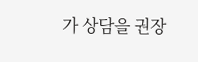가 상담을 권장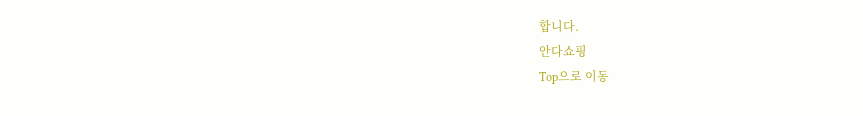합니다.
안다쇼핑
Top으로 이동